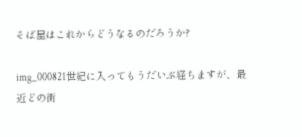そば屋はこれからどうなるのだろうか?

img_000821世紀に入ってもうだいぶ経ちますが、最近どの街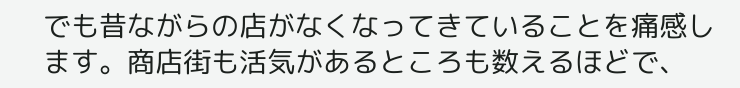でも昔ながらの店がなくなってきていることを痛感します。商店街も活気があるところも数えるほどで、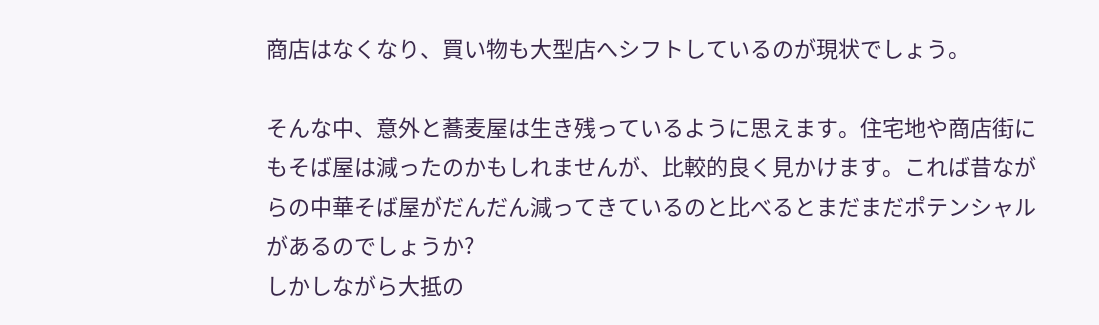商店はなくなり、買い物も大型店へシフトしているのが現状でしょう。

そんな中、意外と蕎麦屋は生き残っているように思えます。住宅地や商店街にもそば屋は減ったのかもしれませんが、比較的良く見かけます。これば昔ながらの中華そば屋がだんだん減ってきているのと比べるとまだまだポテンシャルがあるのでしょうか?
しかしながら大抵の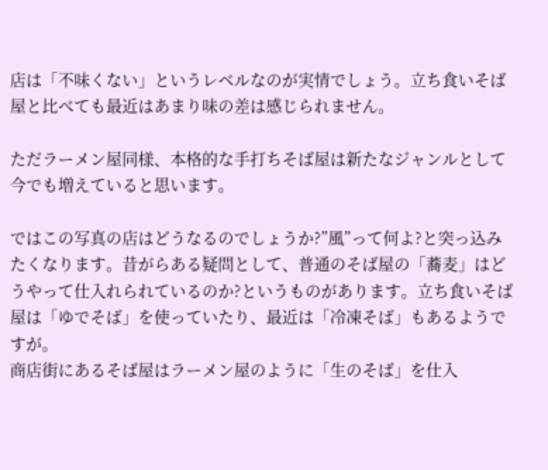店は「不味くない」というレベルなのが実情でしょう。立ち食いそば屋と比べても最近はあまり味の差は感じられません。

ただラーメン屋同様、本格的な手打ちそば屋は新たなジャンルとして今でも増えていると思います。

ではこの写真の店はどうなるのでしょうか?”風”って何よ?と突っ込みたくなります。昔がらある疑問として、普通のそば屋の「蕎麦」はどうやって仕入れられているのか?というものがあります。立ち食いそば屋は「ゆでそば」を使っていたり、最近は「冷凍そば」もあるようですが。
商店街にあるそば屋はラーメン屋のように「生のそば」を仕入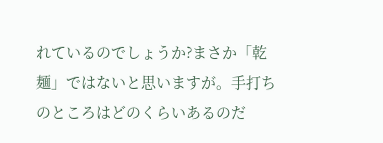れているのでしょうか?まさか「乾麺」ではないと思いますが。手打ちのところはどのくらいあるのだ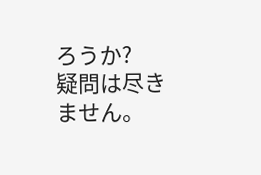ろうか?
疑問は尽きません。